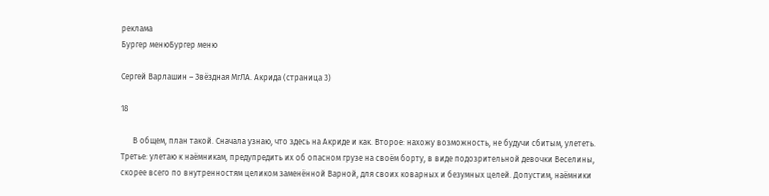реклама
Бургер менюБургер меню

Сергей Варлашин – Звёздная МгЛА. Акрида (страница 3)

18

      В общем, план такой. Сначала узнаю, что здесь на Акриде и как. Второе: нахожу возможность, не будучи сбитым, улететь. Третье: улетаю к наёмникам, предупредить их об опасном грузе на своём борту, в виде подозрительной девочки Веселины, скорее всего по внутренностям целиком заменённой Варной, для своих коварных и безумных целей. Допустим, наёмники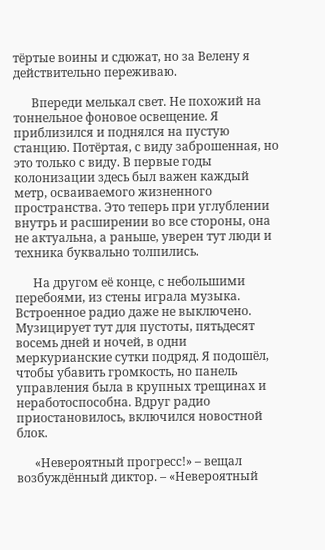тёртые воины и сдюжат, но за Велену я действительно переживаю.

      Впереди мелькал свет. Не похожий на тоннельное фоновое освещение. Я приблизился и поднялся на пустую станцию. Потёртая, с виду заброшенная, но это только с виду. В первые годы колонизации здесь был важен каждый метр, осваиваемого жизненного пространства. Это теперь при углублении внутрь и расширении во все стороны, она не актуальна, а раньше, уверен тут люди и техника буквально толпились.

      На другом её конце, с небольшими перебоями, из стены играла музыка. Встроенное радио даже не выключено. Музицирует тут для пустоты, пятьдесят восемь дней и ночей, в одни меркурианские сутки подряд. Я подошёл, чтобы убавить громкость, но панель управления была в крупных трещинах и неработоспособна. Вдруг радио приостановилось, включился новостной блок.

      «Невероятный прогресс!» – вещал возбуждённый диктор. – «Невероятный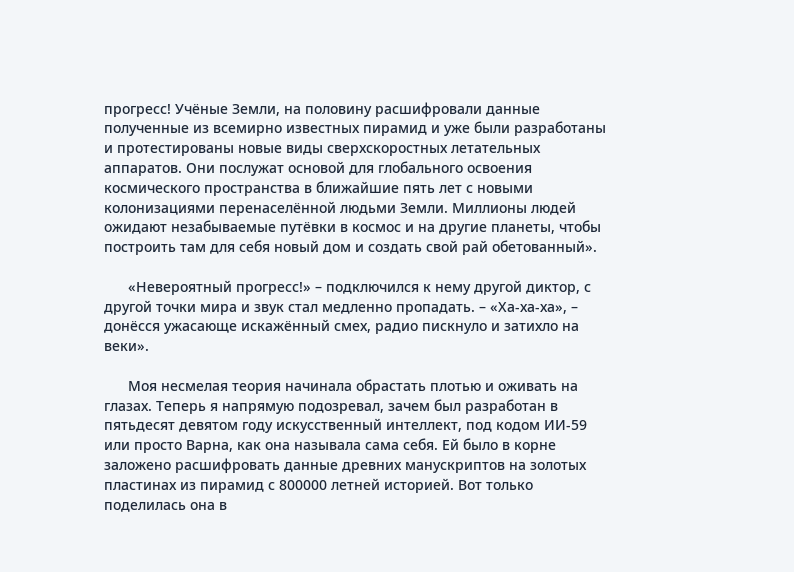прогресс! Учёные Земли, на половину расшифровали данные полученные из всемирно известных пирамид и уже были разработаны и протестированы новые виды сверхскоростных летательных аппаратов. Они послужат основой для глобального освоения космического пространства в ближайшие пять лет с новыми колонизациями перенаселённой людьми Земли. Миллионы людей ожидают незабываемые путёвки в космос и на другие планеты, чтобы построить там для себя новый дом и создать свой рай обетованный».

      «Невероятный прогресс!» – подключился к нему другой диктор, с другой точки мира и звук стал медленно пропадать. – «Ха-ха-ха», – донёсся ужасающе искажённый смех, радио пискнуло и затихло на веки».

      Моя несмелая теория начинала обрастать плотью и оживать на глазах. Теперь я напрямую подозревал, зачем был разработан в пятьдесят девятом году искусственный интеллект, под кодом ИИ-59 или просто Варна, как она называла сама себя. Ей было в корне заложено расшифровать данные древних манускриптов на золотых пластинах из пирамид с 800000 летней историей. Вот только поделилась она в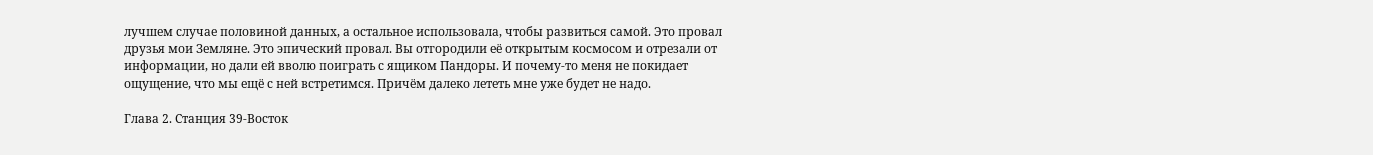лучшем случае половиной данных, а остальное использовала, чтобы развиться самой. Это провал друзья мои Земляне. Это эпический провал. Вы отгородили её открытым космосом и отрезали от информации, но дали ей вволю поиграть с ящиком Пандоры. И почему-то меня не покидает ощущение, что мы ещё с ней встретимся. Причём далеко лететь мне уже будет не надо.

Глава 2. Станция 39-Восток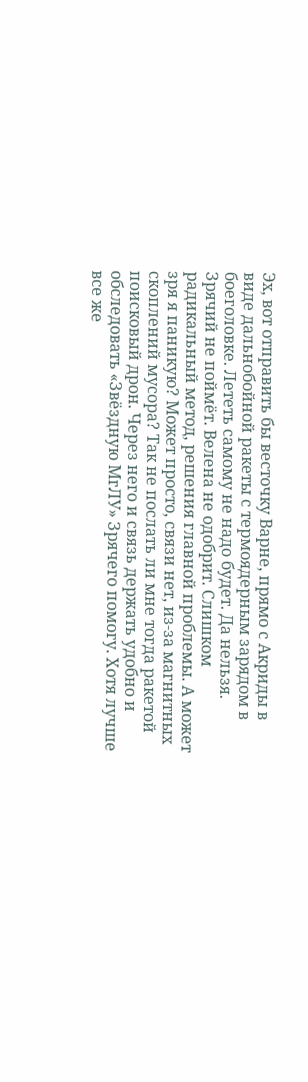Эх, вот отправить бы весточку Варне, прямо с Акриды в виде дальнобойной ракеты с термоядерным зарядом в боеголовке. Лететь самому не надо будет. Да нельзя. Зрячий не поймёт. Велена не одобрит. Слишком радикальный метод, решения главной проблемы. А может зря я паникую? Может просто, связи нет, из-за магнитных скоплений мусора? Так не послать ли мне тогда ракетой поисковый дрон. Через него и связь держать удобно и обследовать «Звёздную МгЛУ» Зрячего помогу. Хотя лучше все же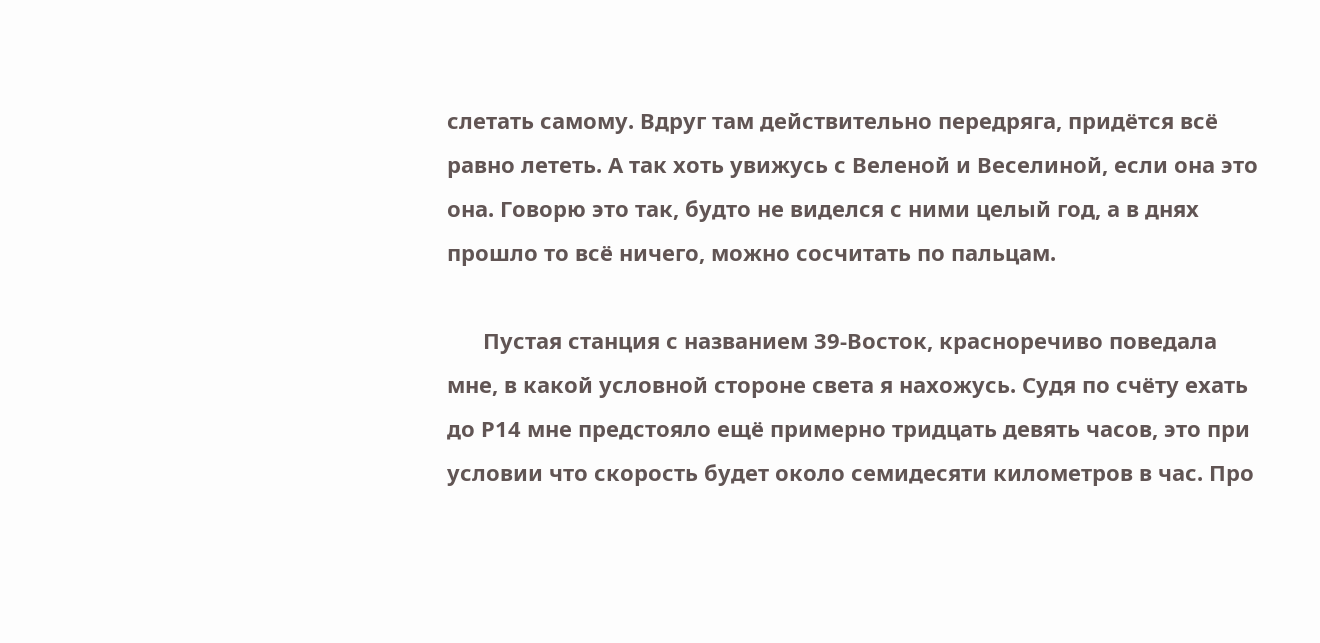слетать самому. Вдруг там действительно передряга, придётся всё равно лететь. А так хоть увижусь с Веленой и Веселиной, если она это она. Говорю это так, будто не виделся с ними целый год, а в днях прошло то всё ничего, можно сосчитать по пальцам.

      Пустая станция с названием 39-Восток, красноречиво поведала мне, в какой условной стороне света я нахожусь. Судя по счёту ехать до Р14 мне предстояло ещё примерно тридцать девять часов, это при условии что скорость будет около семидесяти километров в час. Про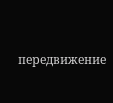передвижение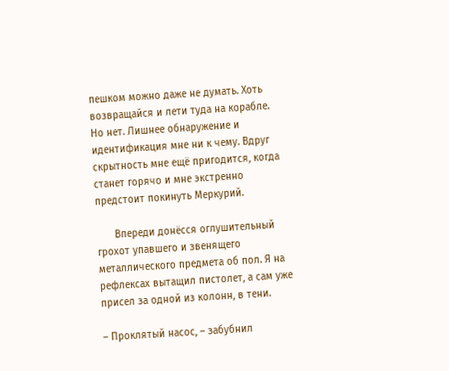пешком можно даже не думать. Хоть возвращайся и лети туда на корабле. Но нет. Лишнее обнаружение и идентификация мне ни к чему. Вдруг скрытность мне ещё пригодится, когда станет горячо и мне экстренно предстоит покинуть Меркурий.

      Впереди донёсся оглушительный грохот упавшего и звенящего металлического предмета об пол. Я на рефлексах вытащил пистолет, а сам уже присел за одной из колонн, в тени.

– Проклятый насос, – забубнил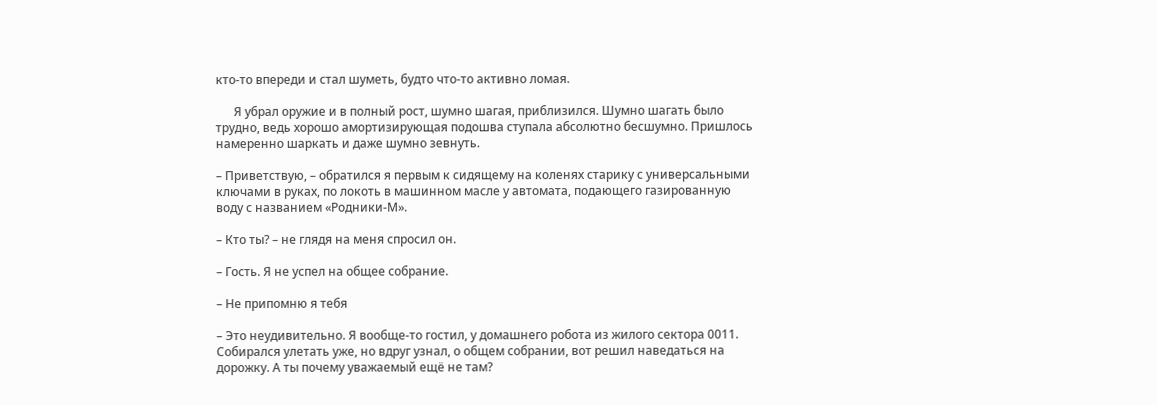кто-то впереди и стал шуметь, будто что-то активно ломая.

      Я убрал оружие и в полный рост, шумно шагая, приблизился. Шумно шагать было трудно, ведь хорошо амортизирующая подошва ступала абсолютно бесшумно. Пришлось намеренно шаркать и даже шумно зевнуть.

– Приветствую, – обратился я первым к сидящему на коленях старику с универсальными ключами в руках, по локоть в машинном масле у автомата, подающего газированную воду с названием «Родники-М».

– Кто ты? – не глядя на меня спросил он.

– Гость. Я не успел на общее собрание.

– Не припомню я тебя

– Это неудивительно. Я вообще-то гостил, у домашнего робота из жилого сектора 0011. Собирался улетать уже, но вдруг узнал, о общем собрании, вот решил наведаться на дорожку. А ты почему уважаемый ещё не там?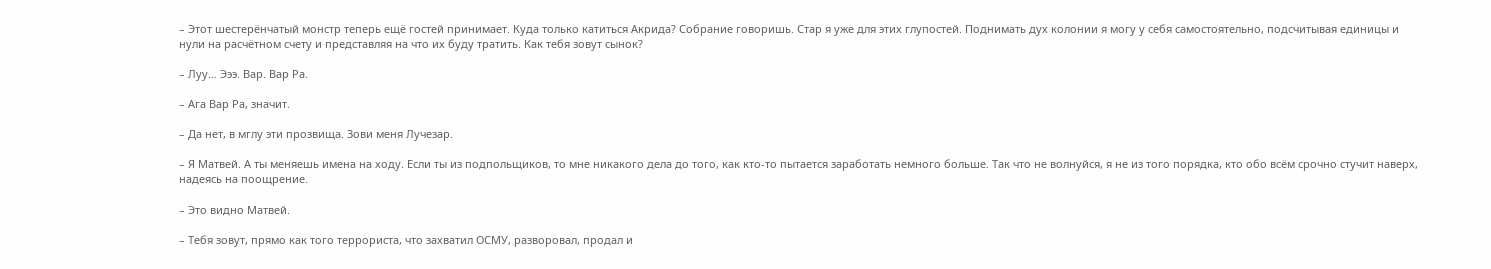– Этот шестерёнчатый монстр теперь ещё гостей принимает. Куда только катиться Акрида? Собрание говоришь. Стар я уже для этих глупостей. Поднимать дух колонии я могу у себя самостоятельно, подсчитывая единицы и нули на расчётном счету и представляя на что их буду тратить. Как тебя зовут сынок?

– Луу… Эээ. Вар. Вар Ра.

– Ага Вар Ра, значит.

– Да нет, в мглу эти прозвища. Зови меня Лучезар.

– Я Матвей. А ты меняешь имена на ходу. Если ты из подпольщиков, то мне никакого дела до того, как кто-то пытается заработать немного больше. Так что не волнуйся, я не из того порядка, кто обо всём срочно стучит наверх, надеясь на поощрение.

– Это видно Матвей.

– Тебя зовут, прямо как того террориста, что захватил ОСМУ, разворовал, продал и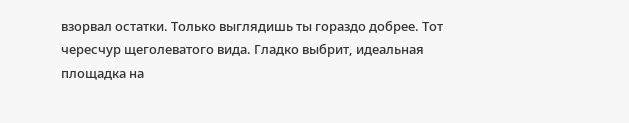взорвал остатки. Только выглядишь ты гораздо добрее. Тот чересчур щеголеватого вида. Гладко выбрит, идеальная площадка на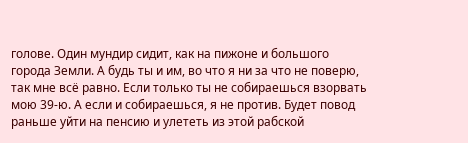голове. Один мундир сидит, как на пижоне и большого города Земли. А будь ты и им, во что я ни за что не поверю, так мне всё равно. Если только ты не собираешься взорвать мою 39-ю. А если и собираешься, я не против. Будет повод раньше уйти на пенсию и улететь из этой рабской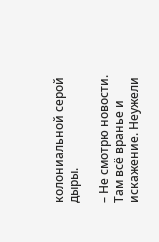колониальной серой дыры.

– Не смотрю новости. Там всё вранье и искажение. Неужели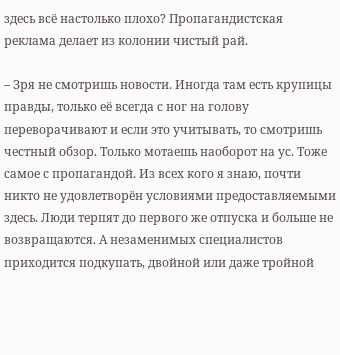здесь всё настолько плохо? Пропагандистская реклама делает из колонии чистый рай.

– Зря не смотришь новости. Иногда там есть крупицы правды, только её всегда с ног на голову переворачивают и если это учитывать, то смотришь честный обзор. Только мотаешь наоборот на ус. Тоже самое с пропагандой. Из всех кого я знаю, почти никто не удовлетворён условиями предоставляемыми здесь. Люди терпят до первого же отпуска и больше не возвращаются. А незаменимых специалистов приходится подкупать, двойной или даже тройной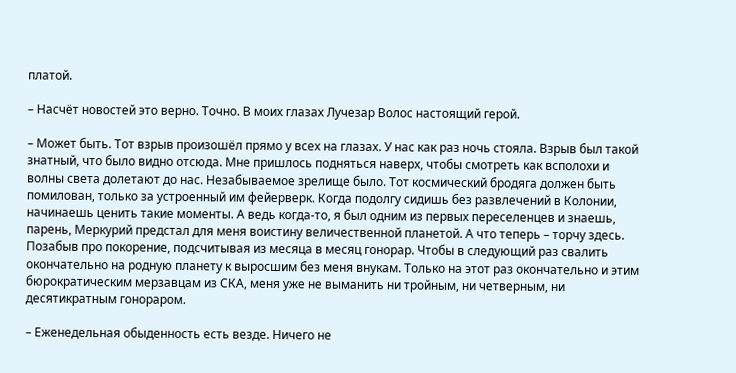платой.

– Насчёт новостей это верно. Точно. В моих глазах Лучезар Волос настоящий герой.

– Может быть. Тот взрыв произошёл прямо у всех на глазах. У нас как раз ночь стояла. Взрыв был такой знатный, что было видно отсюда. Мне пришлось подняться наверх, чтобы смотреть как всполохи и волны света долетают до нас. Незабываемое зрелище было. Тот космический бродяга должен быть помилован, только за устроенный им фейерверк. Когда подолгу сидишь без развлечений в Колонии, начинаешь ценить такие моменты. А ведь когда-то, я был одним из первых переселенцев и знаешь, парень, Меркурий предстал для меня воистину величественной планетой. А что теперь – торчу здесь. Позабыв про покорение, подсчитывая из месяца в месяц гонорар. Чтобы в следующий раз свалить окончательно на родную планету к выросшим без меня внукам. Только на этот раз окончательно и этим бюрократическим мерзавцам из СКА, меня уже не выманить ни тройным, ни четверным, ни десятикратным гонораром.

– Еженедельная обыденность есть везде. Ничего не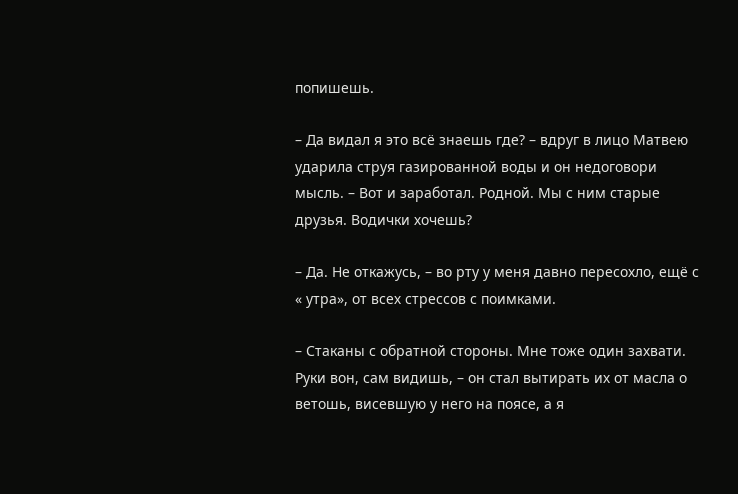попишешь.

– Да видал я это всё знаешь где? – вдруг в лицо Матвею ударила струя газированной воды и он недоговори мысль. – Вот и заработал. Родной. Мы с ним старые друзья. Водички хочешь?

– Да. Не откажусь, – во рту у меня давно пересохло, ещё с « утра», от всех стрессов с поимками.

– Стаканы с обратной стороны. Мне тоже один захвати. Руки вон, сам видишь, – он стал вытирать их от масла о ветошь, висевшую у него на поясе, а я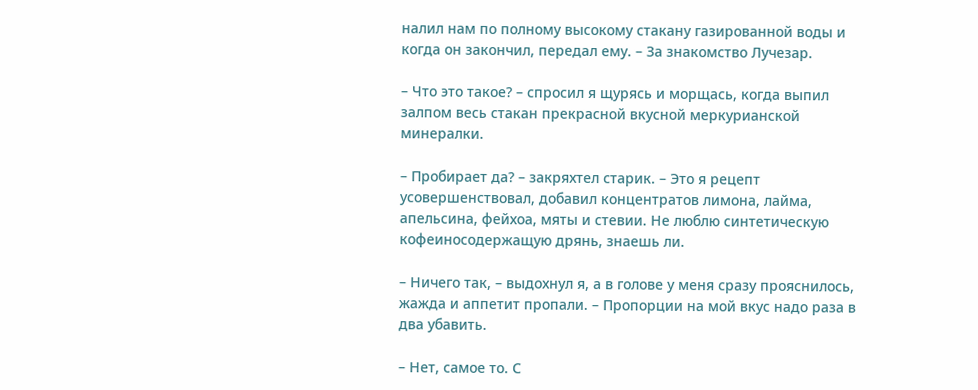налил нам по полному высокому стакану газированной воды и когда он закончил, передал ему. – За знакомство Лучезар.

– Что это такое? – спросил я щурясь и морщась, когда выпил залпом весь стакан прекрасной вкусной меркурианской минералки.

– Пробирает да? – закряхтел старик. – Это я рецепт усовершенствовал, добавил концентратов лимона, лайма, апельсина, фейхоа, мяты и стевии. Не люблю синтетическую кофеиносодержащую дрянь, знаешь ли.

– Ничего так, – выдохнул я, а в голове у меня сразу прояснилось, жажда и аппетит пропали. – Пропорции на мой вкус надо раза в два убавить.

– Нет, самое то. С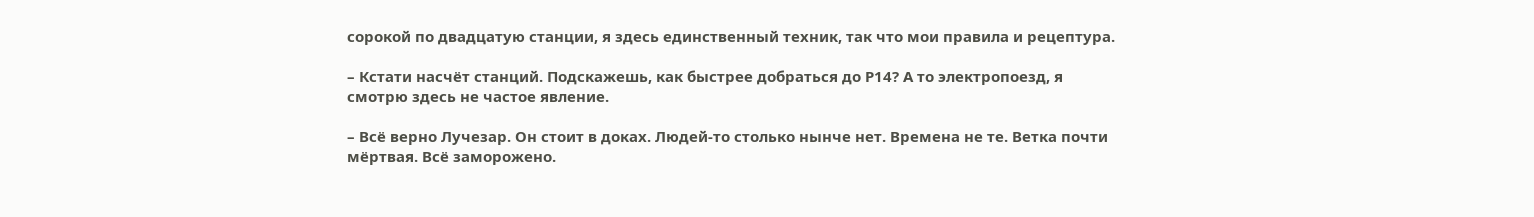сорокой по двадцатую станции, я здесь единственный техник, так что мои правила и рецептура.

– Кстати насчёт станций. Подскажешь, как быстрее добраться до Р14? А то электропоезд, я смотрю здесь не частое явление.

– Всё верно Лучезар. Он стоит в доках. Людей-то столько нынче нет. Времена не те. Ветка почти мёртвая. Всё заморожено.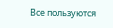Все пользуются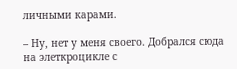личными карами.

– Ну, нет у меня своего. Добрался сюда на элеткроцикле с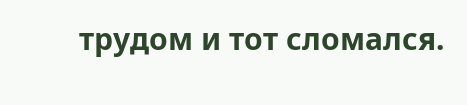трудом и тот сломался.